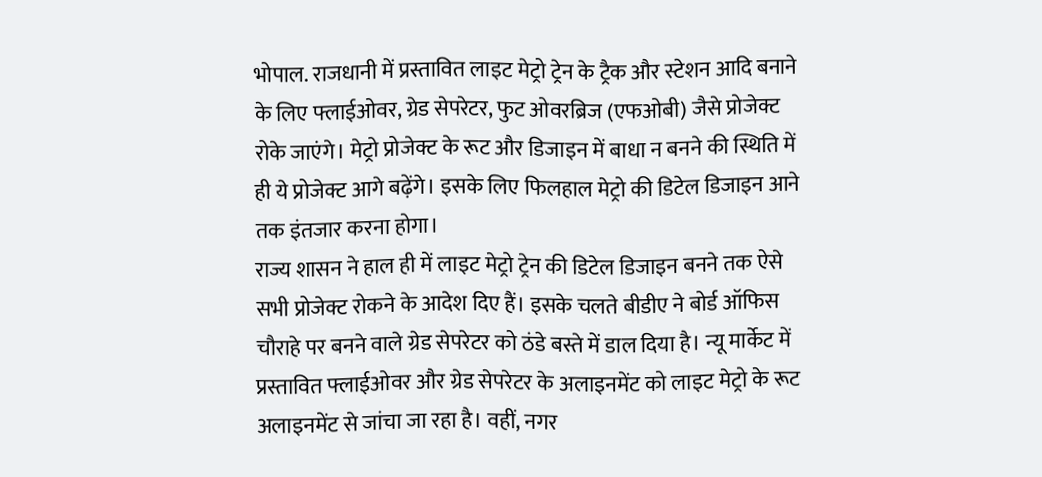भोपाल. राजधानी में प्रस्तावित लाइट मेट्रो ट्रेन के ट्रैक और स्टेशन आदि बनाने के लिए फ्लाईओवर, ग्रेड सेपरेटर, फुट ओवरब्रिज (एफओबी) जैसे प्रोजेक्ट रोके जाएंगे। मेट्रो प्रोजेक्ट के रूट और डिजाइन में बाधा न बनने की स्थिति में ही ये प्रोजेक्ट आगे बढ़ेंगे। इसके लिए फिलहाल मेट्रो की डिटेल डिजाइन आने तक इंतजार करना होगा।
राज्य शासन ने हाल ही में लाइट मेट्रो ट्रेन की डिटेल डिजाइन बनने तक ऐसे सभी प्रोजेक्ट रोकने के आदेश दिए हैं। इसके चलते बीडीए ने बोर्ड ऑफिस चौराहे पर बनने वाले ग्रेड सेपरेटर को ठंडे बस्ते में डाल दिया है। न्यू मार्केट में प्रस्तावित फ्लाईओवर और ग्रेड सेपरेटर के अलाइनमेंट को लाइट मेट्रो के रूट अलाइनमेंट से जांचा जा रहा है। वहीं, नगर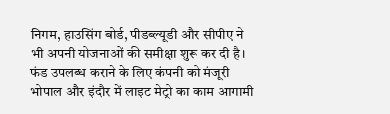निगम, हाउसिंग बोर्ड, पीडब्ल्यूडी और सीपीए ने भी अपनी योजनाओं की समीक्षा शुरू कर दी है।
फंड उपलब्ध कराने के लिए कंपनी को मंजूरी
भोपाल और इंदौर में लाइट मेट्रो का काम आगामी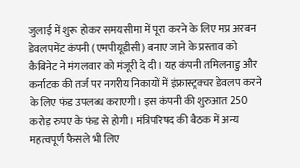जुलाई में शुरू होकर समयसीमा में पूरा करने के लिए मप्र अरबन डेवलपमेंट कंपनी (एमपीयूडीसी) बनाए जाने के प्रस्ताव को कैबिनेट ने मंगलवार को मंजूरी दे दी। यह कंपनी तमिलनाडु और कर्नाटक की तर्ज पर नगरीय निकायों में इंफ्रास्ट्रक्चर डेवलप करने के लिए फंड उपलब्ध कराएगी। इस कंपनी की शुरुआत 250 करोड़ रुपए के फंड से होगी। मंत्रिपरिषद की बैठक में अन्य महत्वपूर्ण फैसले भी लिए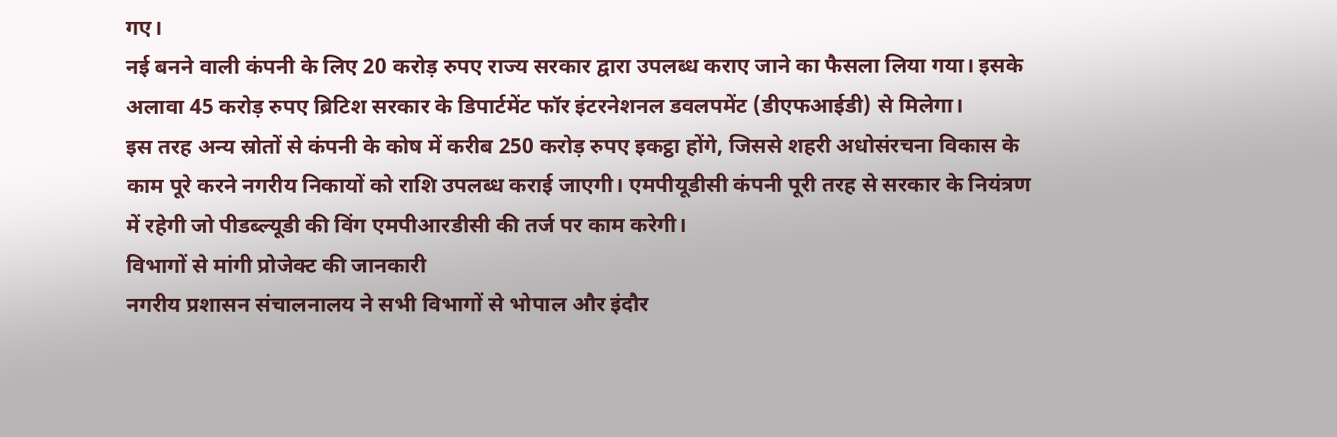गए।
नई बनने वाली कंपनी के लिए 20 करोड़ रुपए राज्य सरकार द्वारा उपलब्ध कराए जाने का फैसला लिया गया। इसके अलावा 45 करोड़ रुपए ब्रिटिश सरकार के डिपार्टमेंट फॉर इंटरनेशनल डवलपमेंट (डीएफआईडी) से मिलेगा।
इस तरह अन्य स्रोतों से कंपनी के कोष में करीब 250 करोड़ रुपए इकट्ठा होंगे, जिससे शहरी अधोसंरचना विकास के काम पूरे करने नगरीय निकायों को राशि उपलब्ध कराई जाएगी। एमपीयूडीसी कंपनी पूरी तरह से सरकार के नियंत्रण में रहेगी जो पीडब्ल्यूडी की विंग एमपीआरडीसी की तर्ज पर काम करेगी।
विभागों से मांगी प्रोजेक्ट की जानकारी
नगरीय प्रशासन संचालनालय ने सभी विभागों से भोपाल और इंदौर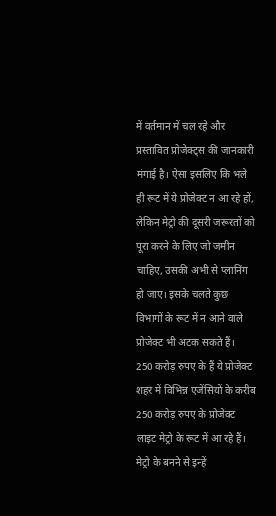में वर्तमान में चल रहे और प्रस्तावित प्रोजेक्ट्स की जानकारी मंगाई है। ऐसा इसलिए कि भले ही रूट में ये प्रोजेक्ट न आ रहे हों, लेकिन मेट्रो की दूसरी जरूरतों को पूरा करने के लिए जो जमीन चाहिए, उसकी अभी से प्लानिंग हो जाए। इसके चलते कुछ विभागों के रूट में न आने वाले प्रोजेक्ट भी अटक सकते हैं।
250 करोड़ रुपए के हैं ये प्रोजेक्ट
शहर में विभिन्न एजेंसियों के करीब 250 करोड़ रुपए के प्रोजेक्ट लाइट मेट्रो के रूट में आ रहे हैं। मेट्रो के बनने से इन्हें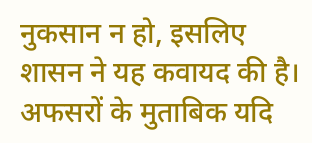नुकसान न हो, इसलिए शासन ने यह कवायद की है। अफसरों के मुताबिक यदि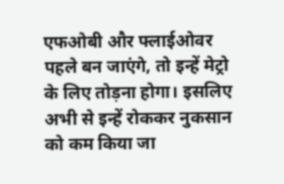एफओबी और फ्लाईओवर पहले बन जाएंगे, तो इन्हें मेट्रो के लिए तोड़ना होगा। इसलिए अभी से इन्हें रोककर नुकसान को कम किया जा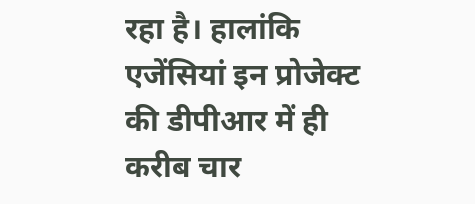रहा है। हालांकि एजेंसियां इन प्रोजेक्ट की डीपीआर में ही करीब चार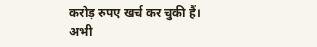करोड़ रुपए खर्च कर चुकी हैं।
अभी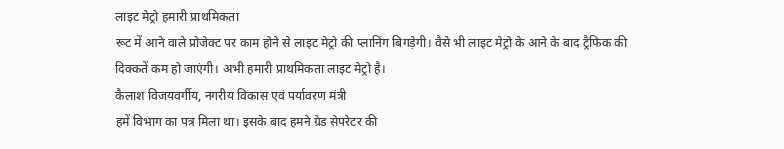लाइट मेट्रो हमारी प्राथमिकता
रूट में आने वाले प्रोजेक्ट पर काम होने से लाइट मेट्रो की प्लानिंग बिगड़ेगी। वैसे भी लाइट मेट्रो के आने के बाद ट्रैफिक की दिक्कतें कम हो जाएंगी। अभी हमारी प्राथमिकता लाइट मेट्रो है।
कैलाश विजयवर्गीय, नगरीय विकास एवं पर्यावरण मंत्री
हमें विभाग का पत्र मिला था। इसके बाद हमने ग्रेड सेपरेटर की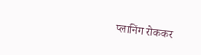प्लानिंग रोककर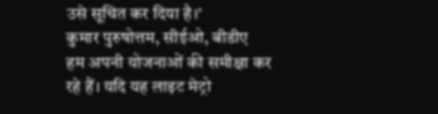उसे सूचित कर दिया है।'
कुमार पुरुषोत्तम, सीईओ, बीडीए
हम अपनी योजनाओं की समीक्षा कर रहे हैं। यदि यह लाइट मेट्रो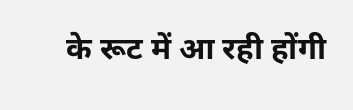के रूट में आ रही होंगी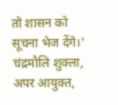तो शासन को सूचना भेज देंगे।'
चंद्रमौलि शुक्ला, अपर आयुक्त,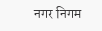नगर निगम